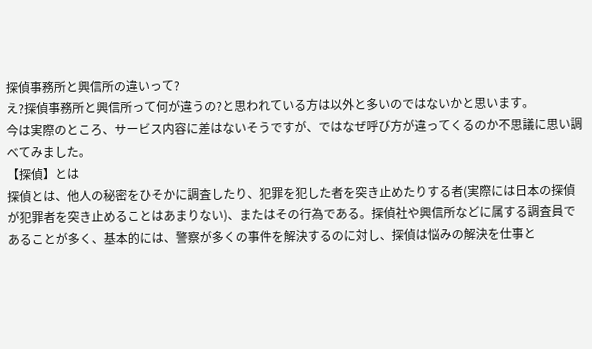探偵事務所と興信所の違いって?
え?探偵事務所と興信所って何が違うの?と思われている方は以外と多いのではないかと思います。
今は実際のところ、サービス内容に差はないそうですが、ではなぜ呼び方が違ってくるのか不思議に思い調べてみました。
【探偵】とは
探偵とは、他人の秘密をひそかに調査したり、犯罪を犯した者を突き止めたりする者(実際には日本の探偵が犯罪者を突き止めることはあまりない)、またはその行為である。探偵社や興信所などに属する調査員であることが多く、基本的には、警察が多くの事件を解決するのに対し、探偵は悩みの解決を仕事と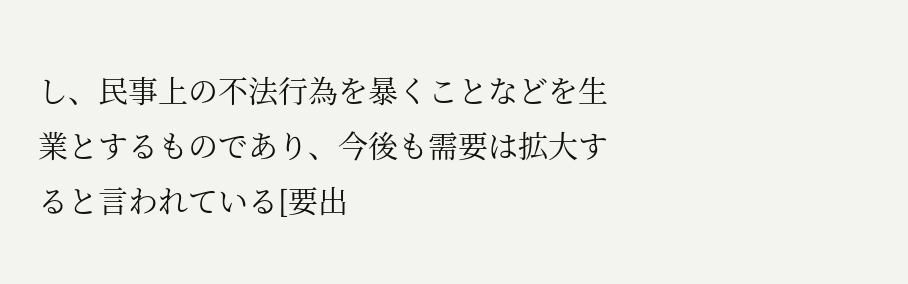し、民事上の不法行為を暴くことなどを生業とするものであり、今後も需要は拡大すると言われている[要出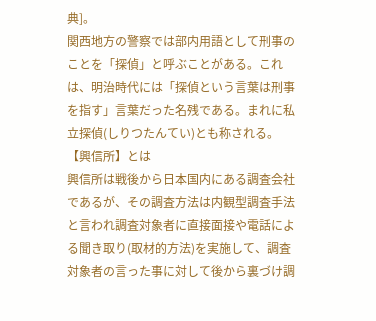典]。
関西地方の警察では部内用語として刑事のことを「探偵」と呼ぶことがある。これは、明治時代には「探偵という言葉は刑事を指す」言葉だった名残である。まれに私立探偵(しりつたんてい)とも称される。
【興信所】とは
興信所は戦後から日本国内にある調査会社であるが、その調査方法は内観型調査手法と言われ調査対象者に直接面接や電話による聞き取り(取材的方法)を実施して、調査対象者の言った事に対して後から裏づけ調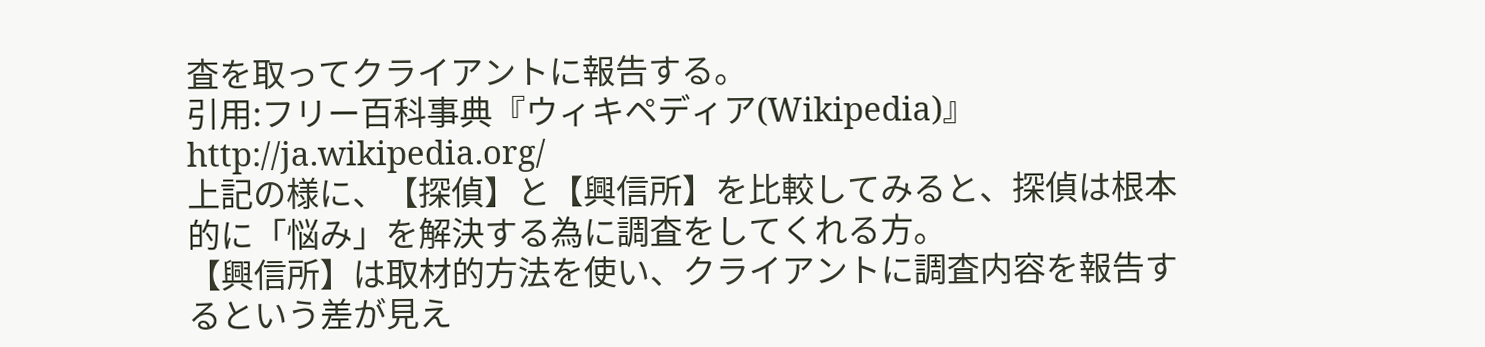査を取ってクライアントに報告する。
引用:フリー百科事典『ウィキペディア(Wikipedia)』
http://ja.wikipedia.org/
上記の様に、【探偵】と【興信所】を比較してみると、探偵は根本的に「悩み」を解決する為に調査をしてくれる方。
【興信所】は取材的方法を使い、クライアントに調査内容を報告するという差が見え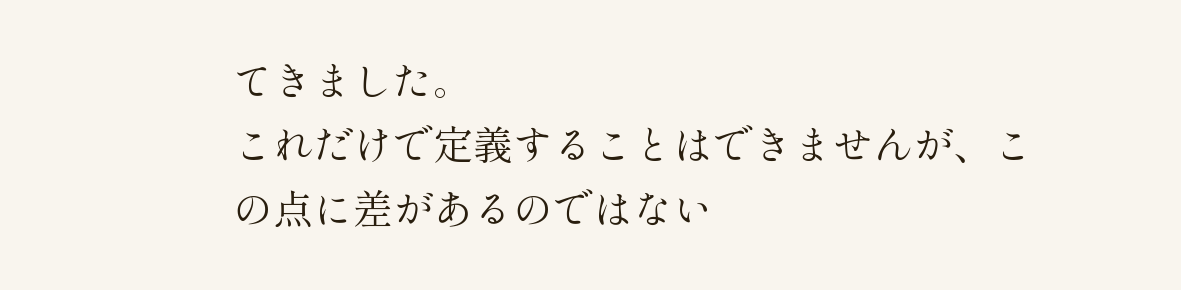てきました。
これだけで定義することはできませんが、この点に差があるのではない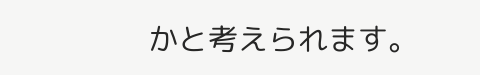かと考えられます。